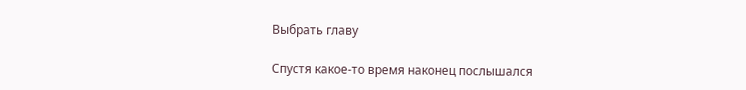Выбрать главу

Спустя какое-то время наконец послышался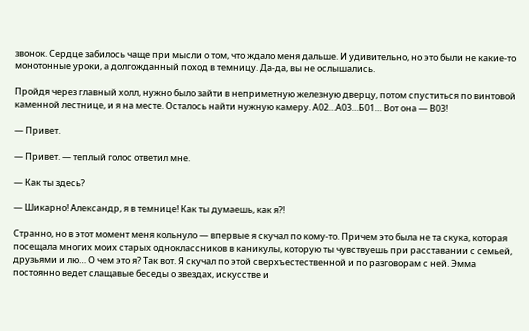звонок. Сердце забилось чаще при мысли о том, что ждало меня дальше. И удивительно, но это были не какие-то монотонные уроки, а долгожданный поход в темницу. Да-да, вы не ослышались.

Пройдя через главный холл, нужно было зайти в неприметную железную дверцу, потом спуститься по винтовой каменной лестнице, и я на месте. Осталось найти нужную камеру. А02…А03…Б01… Вот она — В03!

— Привет.

— Привет. — теплый голос ответил мне.

— Как ты здесь?

— Шикарно! Александр, я в темнице! Как ты думаешь, как я?!

Странно, но в этот момент меня кольнуло — впервые я скучал по кому-то. Причем это была не та скука, которая посещала многих моих старых одноклассников в каникулы, которую ты чувствуешь при расставании с семьей, друзьями и лю… О чем это я? Так вот. Я скучал по этой сверхъестественной и по разговорам с ней. Эмма постоянно ведет слащавые беседы о звездах, искусстве и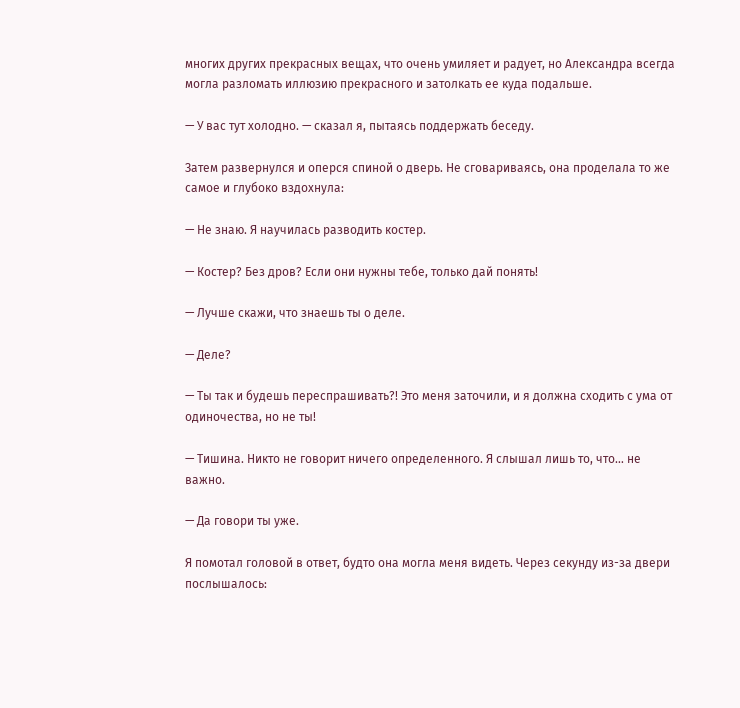многих других прекрасных вещах, что очень умиляет и радует, но Александра всегда могла разломать иллюзию прекрасного и затолкать ее куда подальше.

— У вас тут холодно. — сказал я, пытаясь поддержать беседу.

Затем развернулся и оперся спиной о дверь. Не сговариваясь, она проделала то же самое и глубоко вздохнула:

— Не знаю. Я научилась разводить костер.

— Костер? Без дров? Если они нужны тебе, только дай понять!

— Лучше скажи, что знаешь ты о деле.

— Деле?

— Ты так и будешь переспрашивать?! Это меня заточили, и я должна сходить с ума от одиночества, но не ты!

— Тишина. Никто не говорит ничего определенного. Я слышал лишь то, что… не важно.

— Да говори ты уже.

Я помотал головой в ответ, будто она могла меня видеть. Через секунду из-за двери послышалось: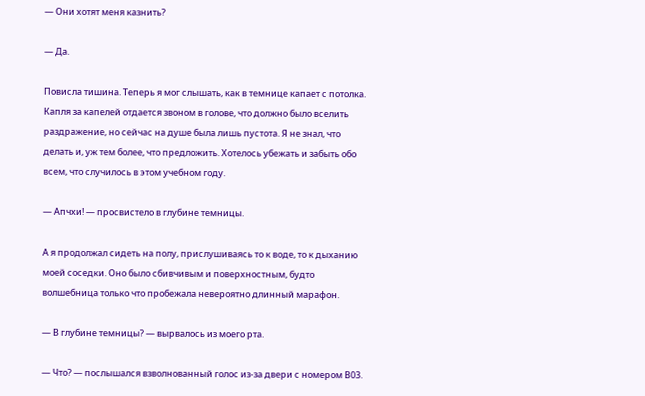— Они хотят меня казнить?

— Да.

Повисла тишина. Теперь я мог слышать, как в темнице капает с потолка. Капля за капелей отдается звоном в голове, что должно было вселить раздражение, но сейчас на душе была лишь пустота. Я не знал, что делать и, уж тем более, что предложить. Хотелось убежать и забыть обо всем, что случилось в этом учебном году.

— Апчхи! — просвистело в глубине темницы.

А я продолжал сидеть на полу, прислушиваясь то к воде, то к дыханию моей соседки. Оно было сбивчивым и поверхностным, будто волшебница только что пробежала невероятно длинный марафон.

— В глубине темницы? — вырвалось из моего рта.

— Что? — послышался взволнованный голос из-за двери с номером В03.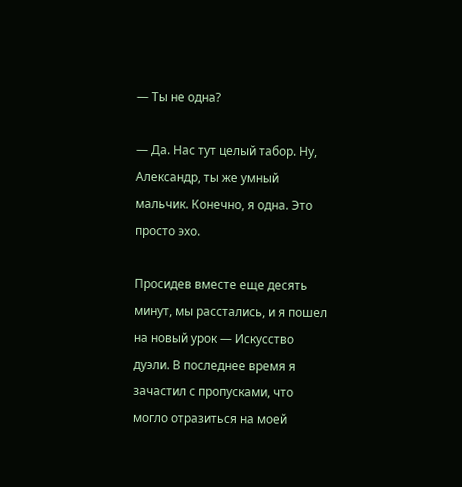— Ты не одна?

— Да. Нас тут целый табор. Ну, Александр, ты же умный мальчик. Конечно, я одна. Это просто эхо.

Просидев вместе еще десять минут, мы расстались, и я пошел на новый урок — Искусство дуэли. В последнее время я зачастил с пропусками, что могло отразиться на моей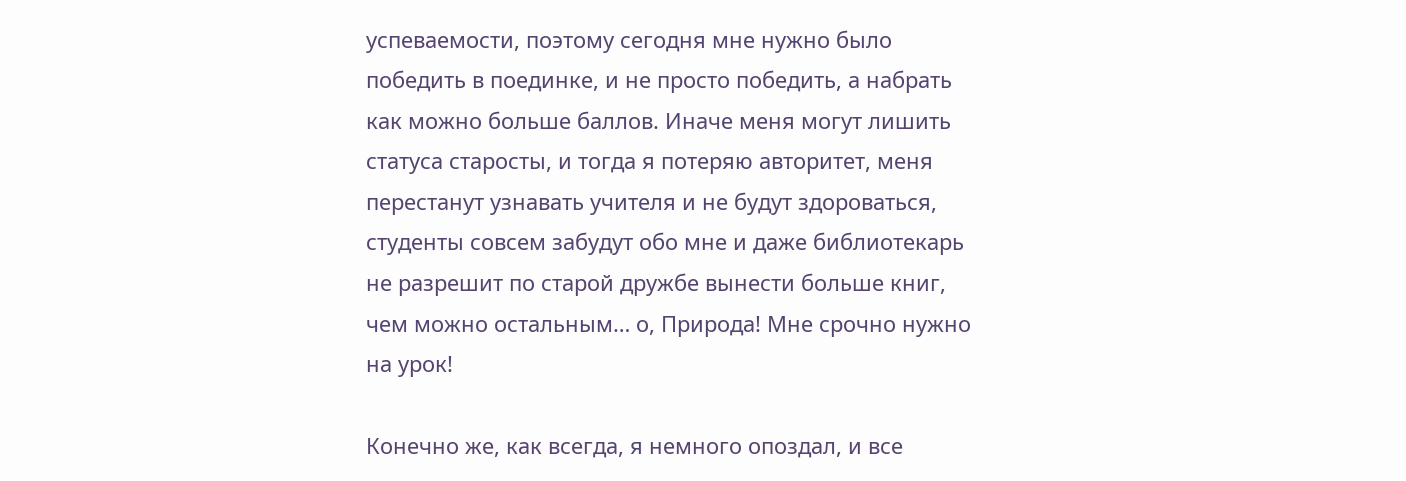успеваемости, поэтому сегодня мне нужно было победить в поединке, и не просто победить, а набрать как можно больше баллов. Иначе меня могут лишить статуса старосты, и тогда я потеряю авторитет, меня перестанут узнавать учителя и не будут здороваться, студенты совсем забудут обо мне и даже библиотекарь не разрешит по старой дружбе вынести больше книг, чем можно остальным… о, Природа! Мне срочно нужно на урок!

Конечно же, как всегда, я немного опоздал, и все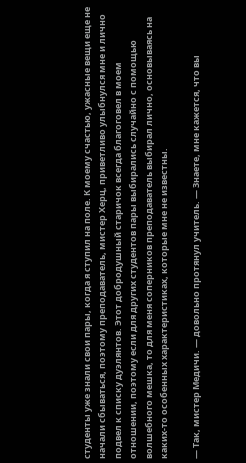студенты уже знали свои пары, когда я ступил на поле. К моему счастью, ужасные вещи еще не начали сбываться, поэтому преподаватель, мистер Херц, приветливо улыбнулся мне и лично подвел к списку дуэлянтов. Этот добродушный старичок всегда благоговел в моем отношении, поэтому если для других студентов пары выбирались случайно с помощью волшебного мешка, то для меня соперников преподаватель выбирал лично, основываясь на каких-то особенных характеристиках, которые мне не известны.

— Так, мистер Медичи. — довольно протянул учитель. — Знаете, мне кажется, что вы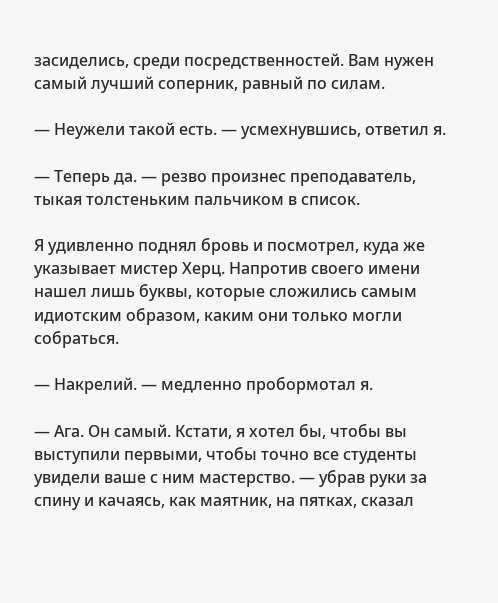засиделись, среди посредственностей. Вам нужен самый лучший соперник, равный по силам.

— Неужели такой есть. — усмехнувшись, ответил я.

— Теперь да. — резво произнес преподаватель, тыкая толстеньким пальчиком в список.

Я удивленно поднял бровь и посмотрел, куда же указывает мистер Херц. Напротив своего имени нашел лишь буквы, которые сложились самым идиотским образом, каким они только могли собраться.

— Накрелий. — медленно пробормотал я.

— Ага. Он самый. Кстати, я хотел бы, чтобы вы выступили первыми, чтобы точно все студенты увидели ваше с ним мастерство. — убрав руки за спину и качаясь, как маятник, на пятках, сказал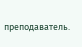преподаватель.